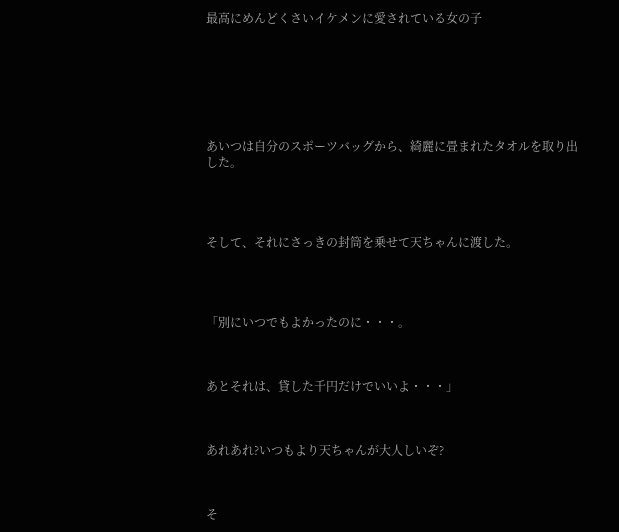最高にめんどくさいイケメンに愛されている女の子







あいつは自分のスポーツバッグから、綺麗に畳まれたタオルを取り出した。




そして、それにさっきの封筒を乗せて天ちゃんに渡した。




「別にいつでもよかったのに・・・。



あとそれは、貸した千円だけでいいよ・・・」



あれあれ?いつもより天ちゃんが大人しいぞ?



そ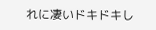れに凄いドキドキし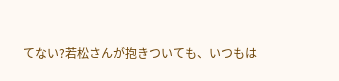てない?若松さんが抱きついても、いつもは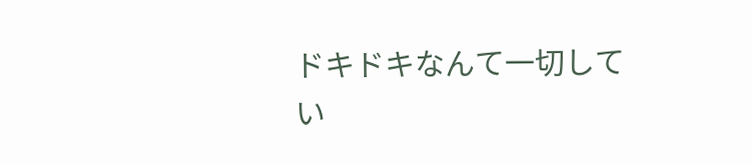ドキドキなんて一切してい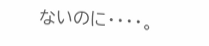ないのに・・・・。